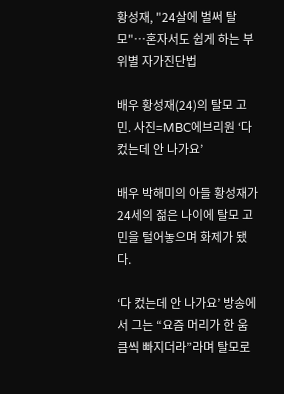황성재, "24살에 벌써 탈모"…혼자서도 쉽게 하는 부위별 자가진단법

배우 황성재(24)의 탈모 고민. 사진=MBC에브리원 ‘다 컸는데 안 나가요’

배우 박해미의 아들 황성재가 24세의 젊은 나이에 탈모 고민을 털어놓으며 화제가 됐다.

‘다 컸는데 안 나가요’ 방송에서 그는 “요즘 머리가 한 움큼씩 빠지더라”라며 탈모로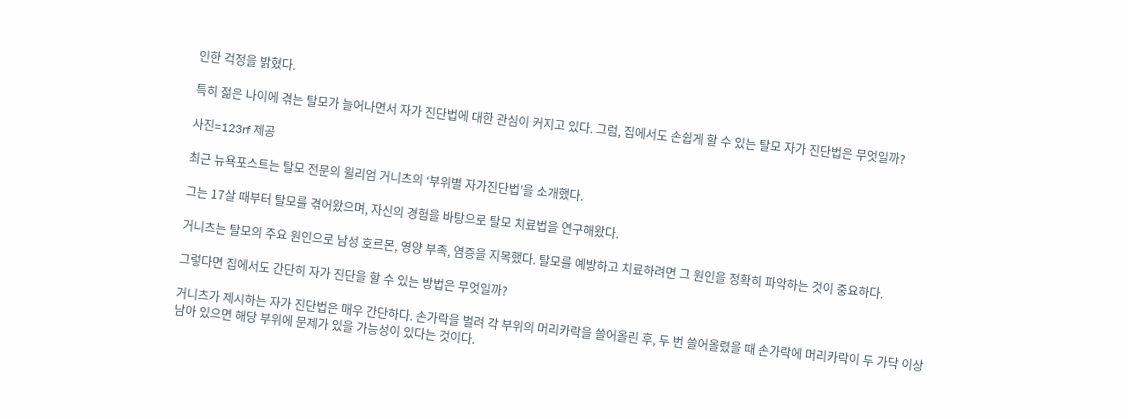인한 걱정을 밝혔다.

특히 젊은 나이에 겪는 탈모가 늘어나면서 자가 진단법에 대한 관심이 커지고 있다. 그럼, 집에서도 손쉽게 할 수 있는 탈모 자가 진단법은 무엇일까?

사진=123rf 제공

최근 뉴욕포스트는 탈모 전문의 윌리엄 거니츠의 ‘부위별 자가진단법’을 소개했다.

그는 17살 때부터 탈모를 겪어왔으며, 자신의 경험을 바탕으로 탈모 치료법을 연구해왔다.

거니츠는 탈모의 주요 원인으로 남성 호르몬, 영양 부족, 염증을 지목했다. 탈모를 예방하고 치료하려면 그 원인을 정확히 파악하는 것이 중요하다.

그렇다면 집에서도 간단히 자가 진단을 할 수 있는 방법은 무엇일까?

거니츠가 제시하는 자가 진단법은 매우 간단하다. 손가락을 벌려 각 부위의 머리카락을 쓸어올린 후, 두 번 쓸어올렸을 때 손가락에 머리카락이 두 가닥 이상 남아 있으면 해당 부위에 문제가 있을 가능성이 있다는 것이다.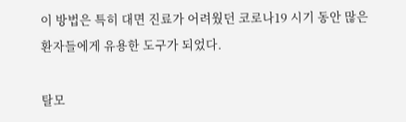이 방법은 특히 대면 진료가 어려웠던 코로나19 시기 동안 많은 환자들에게 유용한 도구가 되었다.

탈모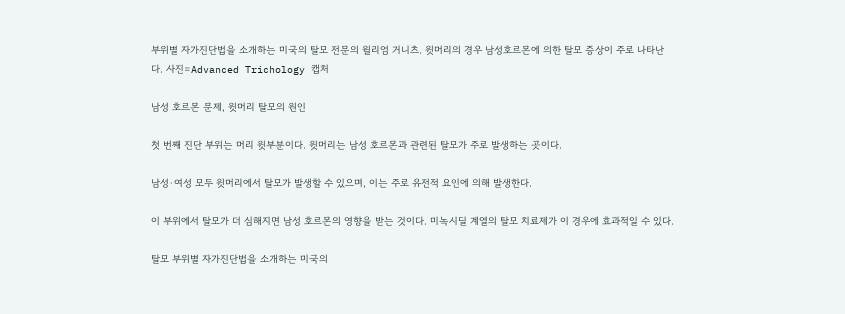부위별 자가진단법을 소개하는 미국의 탈모 전문의 윌리엄 거니츠. 윗머리의 경우 남성호르몬에 의한 탈모 증상이 주로 나타난다. 사진=Advanced Trichology 캡처

남성 호르몬 문제, 윗머리 탈모의 원인

첫 번째 진단 부위는 머리 윗부분이다. 윗머리는 남성 호르몬과 관련된 탈모가 주로 발생하는 곳이다.

남성·여성 모두 윗머리에서 탈모가 발생할 수 있으며, 이는 주로 유전적 요인에 의해 발생한다.

이 부위에서 탈모가 더 심해지면 남성 호르몬의 영향을 받는 것이다. 미녹시딜 계열의 탈모 치료제가 이 경우에 효과적일 수 있다.

탈모 부위별 자가진단법을 소개하는 미국의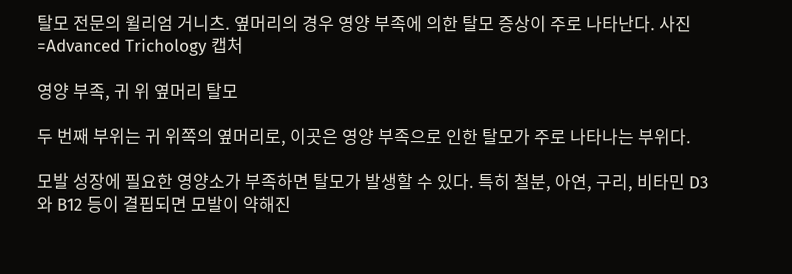탈모 전문의 윌리엄 거니츠. 옆머리의 경우 영양 부족에 의한 탈모 증상이 주로 나타난다. 사진=Advanced Trichology 캡처

영양 부족, 귀 위 옆머리 탈모

두 번째 부위는 귀 위쪽의 옆머리로, 이곳은 영양 부족으로 인한 탈모가 주로 나타나는 부위다.

모발 성장에 필요한 영양소가 부족하면 탈모가 발생할 수 있다. 특히 철분, 아연, 구리, 비타민 D3와 B12 등이 결핍되면 모발이 약해진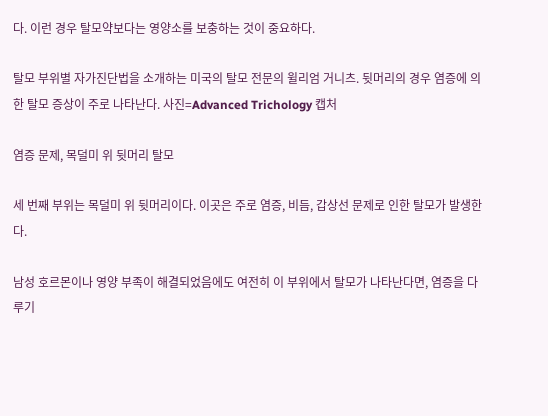다. 이런 경우 탈모약보다는 영양소를 보충하는 것이 중요하다.

탈모 부위별 자가진단법을 소개하는 미국의 탈모 전문의 윌리엄 거니츠. 뒷머리의 경우 염증에 의한 탈모 증상이 주로 나타난다. 사진=Advanced Trichology 캡처

염증 문제, 목덜미 위 뒷머리 탈모

세 번째 부위는 목덜미 위 뒷머리이다. 이곳은 주로 염증, 비듬, 갑상선 문제로 인한 탈모가 발생한다.

남성 호르몬이나 영양 부족이 해결되었음에도 여전히 이 부위에서 탈모가 나타난다면, 염증을 다루기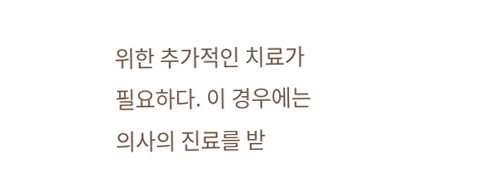위한 추가적인 치료가 필요하다. 이 경우에는 의사의 진료를 받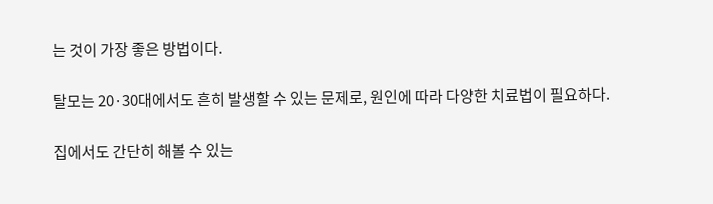는 것이 가장 좋은 방법이다.

탈모는 20·30대에서도 흔히 발생할 수 있는 문제로, 원인에 따라 다양한 치료법이 필요하다.

집에서도 간단히 해볼 수 있는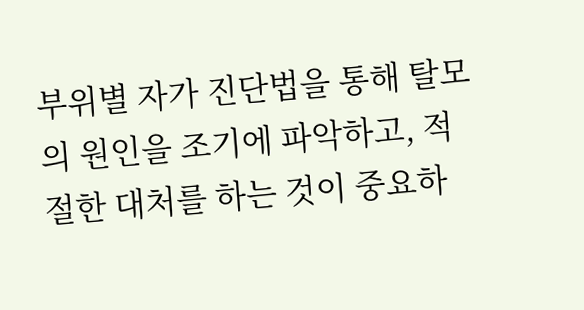부위별 자가 진단법을 통해 탈모의 원인을 조기에 파악하고, 적절한 대처를 하는 것이 중요하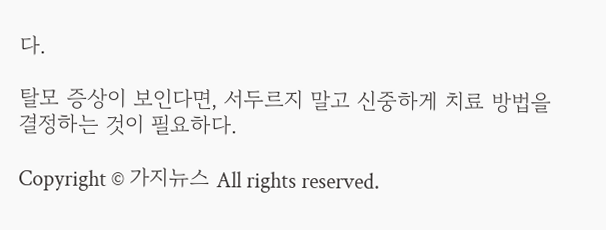다.

탈모 증상이 보인다면, 서두르지 말고 신중하게 치료 방법을 결정하는 것이 필요하다.

Copyright © 가지뉴스 All rights reserved.